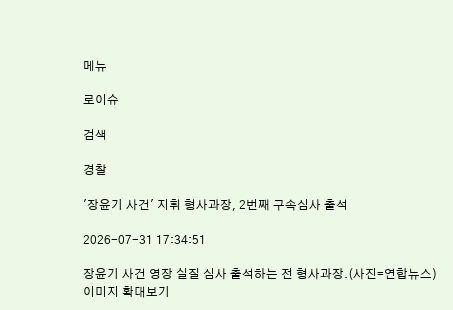메뉴

로이슈

검색

경찰

'장윤기 사건' 지휘 형사과장, 2번째 구속심사 출석

2026-07-31 17:34:51

장윤기 사건 영장 실질 심사 출석하는 전 형사과장.(사진=연합뉴스) 이미지 확대보기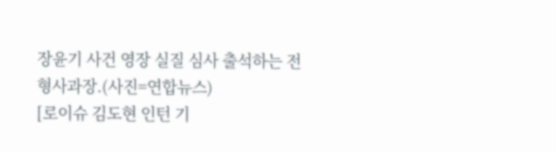장윤기 사건 영장 실질 심사 출석하는 전 형사과장.(사진=연합뉴스)
[로이슈 김도현 인턴 기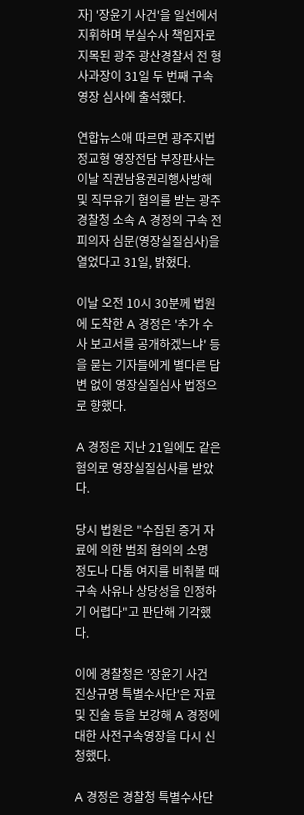자] '장윤기 사건'을 일선에서 지휘하며 부실수사 책임자로 지목된 광주 광산경찰서 전 형사과장이 31일 두 번째 구속영장 심사에 출석했다.

연합뉴스애 따르면 광주지법 정교형 영장전담 부장판사는 이날 직권남용권리행사방해 및 직무유기 혐의를 받는 광주경찰청 소속 A 경정의 구속 전 피의자 심문(영장실질심사)을 열었다고 31일, 밝혔다.

이날 오전 10시 30분께 법원에 도착한 A 경정은 '추가 수사 보고서를 공개하겠느냐' 등을 묻는 기자들에게 별다른 답변 없이 영장실질심사 법정으로 향했다.

A 경정은 지난 21일에도 같은 혐의로 영장실질심사를 받았다.

당시 법원은 "수집된 증거 자료에 의한 범죄 혐의의 소명 정도나 다툼 여지를 비춰볼 때 구속 사유나 상당성을 인정하기 어렵다"고 판단해 기각했다.

이에 경찰청은 '장윤기 사건 진상규명 특별수사단'은 자료 및 진술 등을 보강해 A 경정에 대한 사전구속영장을 다시 신청했다.

A 경정은 경찰청 특별수사단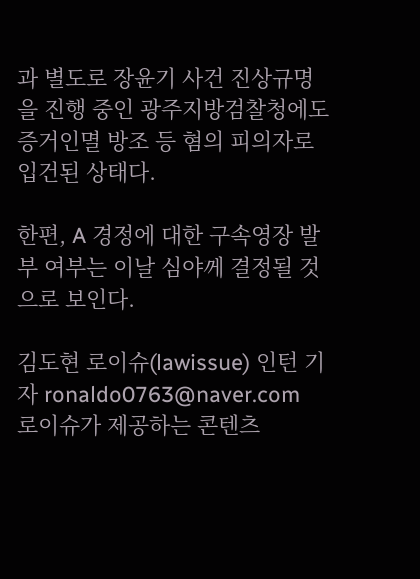과 별도로 장윤기 사건 진상규명을 진행 중인 광주지방검찰청에도 증거인멸 방조 등 혐의 피의자로 입건된 상태다.

한편, A 경정에 대한 구속영장 발부 여부는 이날 심야께 결정될 것으로 보인다.

김도현 로이슈(lawissue) 인턴 기자 ronaldo0763@naver.com
로이슈가 제공하는 콘텐츠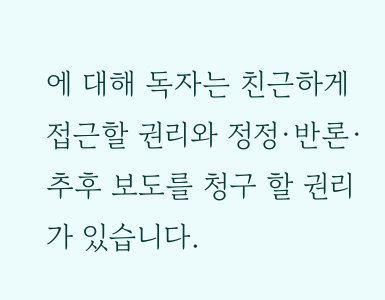에 대해 독자는 친근하게 접근할 권리와 정정·반론·추후 보도를 청구 할 권리가 있습니다.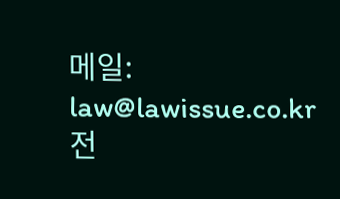메일: law@lawissue.co.kr 전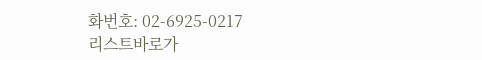화번호: 02-6925-0217
리스트바로가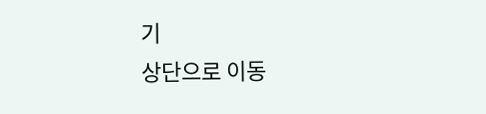기
상단으로 이동